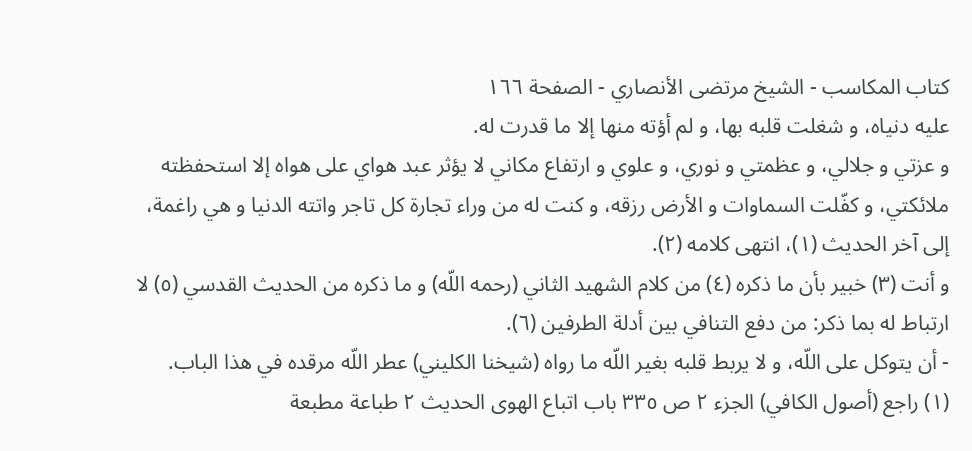كتاب المكاسب - الشيخ مرتضى الأنصاري - الصفحة ١٦٦
عليه دنياه، و شغلت قلبه بها، و لم أؤته منها إلا ما قدرت له.
و عزتي و جلالي، و عظمتي و نوري، و علوي و ارتفاع مكاني لا يؤثر عبد هواي على هواه إلا استحفظته ملائكتي، و كفّلت السماوات و الأرض رزقه، و كنت له من وراء تجارة كل تاجر واتته الدنيا و هي راغمة، إلى آخر الحديث (١)، انتهى كلامه (٢).
و أنت (٣) خبير بأن ما ذكره (٤) من كلام الشهيد الثاني (رحمه اللّه) و ما ذكره من الحديث القدسي (٥) لا ارتباط له بما ذكر: من دفع التنافي بين أدلة الطرفين (٦).
- أن يتوكل على اللّه، و لا يربط قلبه بغير اللّه ما رواه (شيخنا الكليني) عطر اللّه مرقده في هذا الباب.
(١) راجع (أصول الكافي) الجزء ٢ ص ٣٣٥ باب اتباع الهوى الحديث ٢ طباعة مطبعة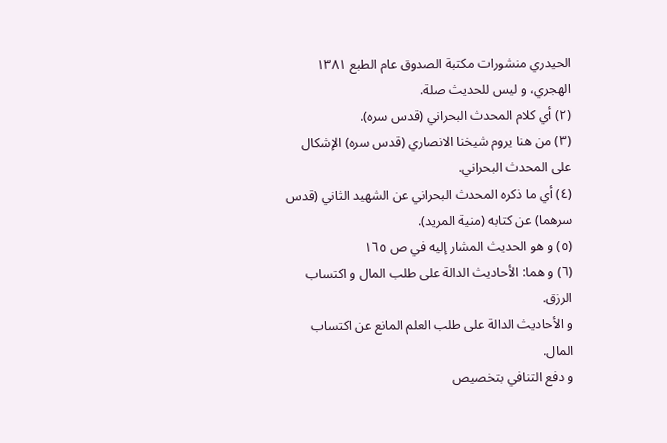الحيدري منشورات مكتبة الصدوق عام الطبع ١٣٨١ الهجري، و ليس للحديث صلة.
(٢) أي كلام المحدث البحراني (قدس سره).
(٣) من هنا يروم شيخنا الانصاري (قدس سره) الإشكال على المحدث البحراني.
(٤) أي ما ذكره المحدث البحراني عن الشهيد الثاني (قدس سرهما) عن كتابه (منية المريد).
(٥) و هو الحديث المشار إليه في ص ١٦٥
(٦) و هما: الأحاديث الدالة على طلب المال و اكتساب الرزق.
و الأحاديث الدالة على طلب العلم المانع عن اكتساب المال.
و دفع التنافي بتخصيص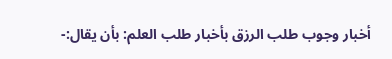أخبار وجوب طلب الرزق بأخبار طلب العلم: بأن يقال:-